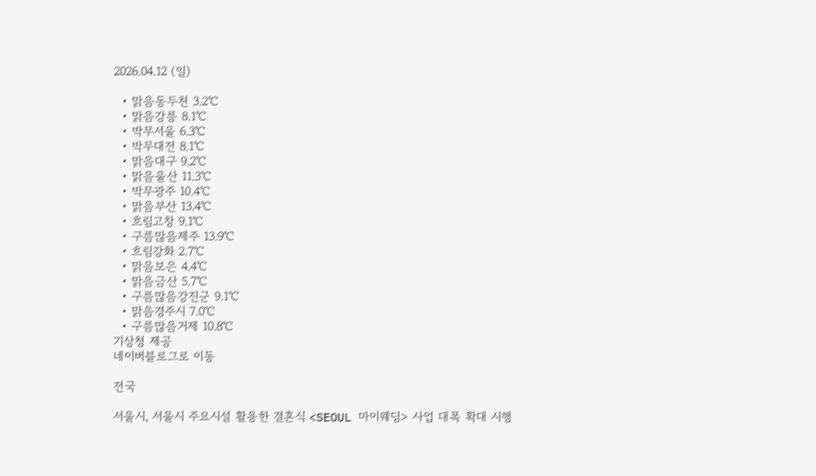2026.04.12 (일)

  • 맑음동두천 3.2℃
  • 맑음강릉 8.1℃
  • 박무서울 6.3℃
  • 박무대전 8.1℃
  • 맑음대구 9.2℃
  • 맑음울산 11.3℃
  • 박무광주 10.4℃
  • 맑음부산 13.4℃
  • 흐림고창 9.1℃
  • 구름많음제주 13.9℃
  • 흐림강화 2.7℃
  • 맑음보은 4.4℃
  • 맑음금산 5.7℃
  • 구름많음강진군 9.1℃
  • 맑음경주시 7.0℃
  • 구름많음거제 10.8℃
기상청 제공
네이버블로그로 이동

전국

서울시, 서울시 주요시설 활용한 결혼식 <SEOUL 마이웨딩> 사업 대폭 확대 시행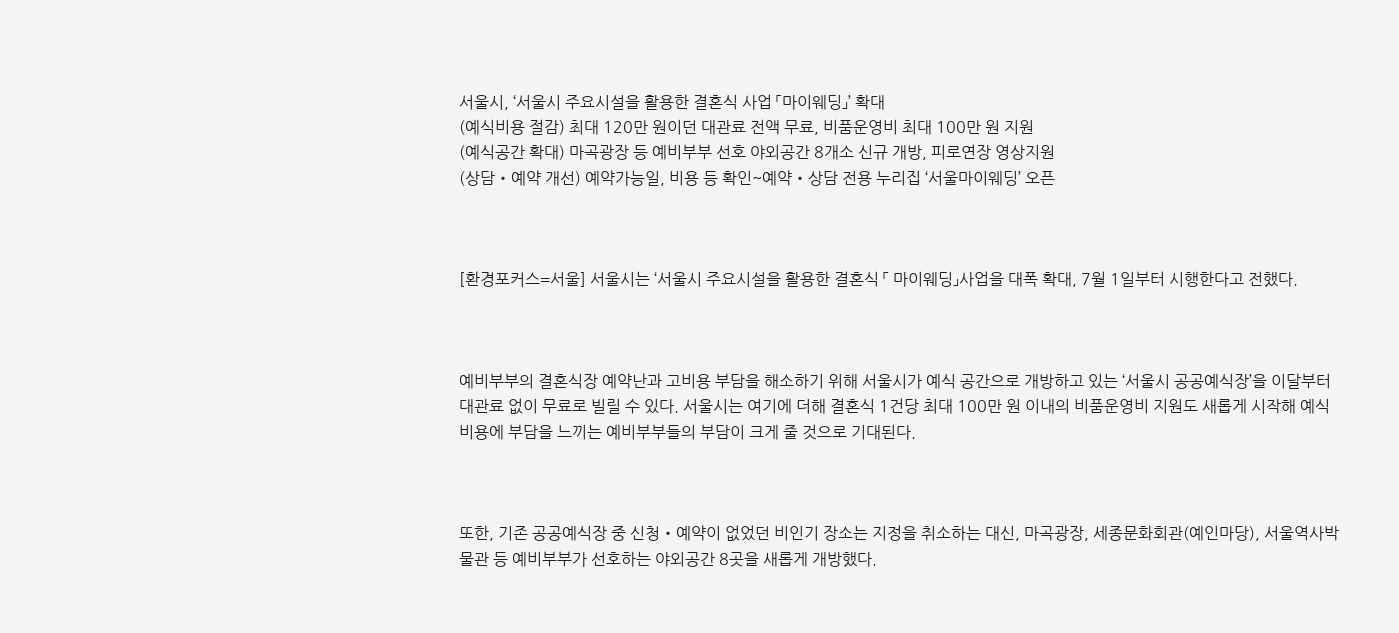서울시, ‘서울시 주요시설을 활용한 결혼식 사업 「마이웨딩」’ 확대
(예식비용 절감) 최대 120만 원이던 대관료 전액 무료, 비품운영비 최대 100만 원 지원
(예식공간 확대) 마곡광장 등 예비부부 선호 야외공간 8개소 신규 개방, 피로연장 영상지원
(상담‧예약 개선) 예약가능일, 비용 등 확인~예약‧상담 전용 누리집 ‘서울마이웨딩’ 오픈



[환경포커스=서울] 서울시는 ‘서울시 주요시설을 활용한 결혼식 「 마이웨딩」사업을 대폭 확대, 7월 1일부터 시행한다고 전했다.



예비부부의 결혼식장 예약난과 고비용 부담을 해소하기 위해 서울시가 예식 공간으로 개방하고 있는 ‘서울시 공공예식장’을 이달부터 대관료 없이 무료로 빌릴 수 있다. 서울시는 여기에 더해 결혼식 1건당 최대 100만 원 이내의 비품운영비 지원도 새롭게 시작해 예식비용에 부담을 느끼는 예비부부들의 부담이 크게 줄 것으로 기대된다.



또한, 기존 공공예식장 중 신청‧예약이 없었던 비인기 장소는 지정을 취소하는 대신, 마곡광장, 세종문화회관(예인마당), 서울역사박물관 등 예비부부가 선호하는 야외공간 8곳을 새롭게 개방했다.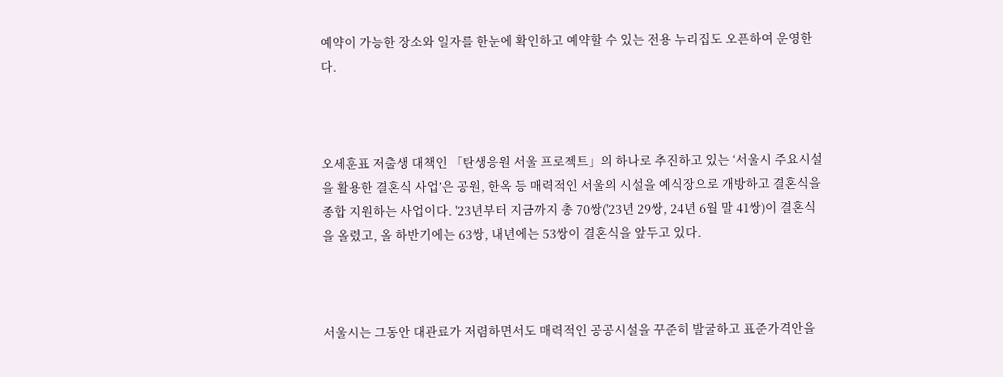예약이 가능한 장소와 일자를 한눈에 확인하고 예약할 수 있는 전용 누리집도 오픈하여 운영한다.



오세훈표 저출생 대책인 「탄생응원 서울 프로젝트」의 하나로 추진하고 있는 ‘서울시 주요시설을 활용한 결혼식 사업’은 공원, 한옥 등 매력적인 서울의 시설을 예식장으로 개방하고 결혼식을 종합 지원하는 사업이다. '23년부터 지금까지 총 70쌍('23년 29쌍, 24년 6월 말 41쌍)이 결혼식을 올렸고, 올 하반기에는 63쌍, 내년에는 53쌍이 결혼식을 앞두고 있다.



서울시는 그동안 대관료가 저렴하면서도 매력적인 공공시설을 꾸준히 발굴하고 표준가격안을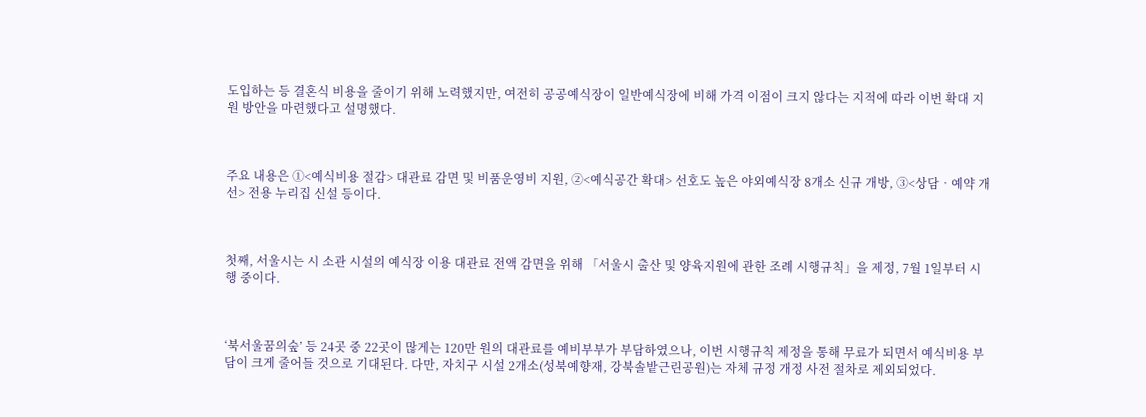도입하는 등 결혼식 비용을 줄이기 위해 노력했지만, 여전히 공공예식장이 일반예식장에 비해 가격 이점이 크지 않다는 지적에 따라 이번 확대 지원 방안을 마련했다고 설명했다.



주요 내용은 ①<예식비용 절감> 대관료 감면 및 비품운영비 지원, ②<예식공간 확대> 선호도 높은 야외예식장 8개소 신규 개방, ③<상담‧예약 개선> 전용 누리집 신설 등이다.



첫째, 서울시는 시 소관 시설의 예식장 이용 대관료 전액 감면을 위해 「서울시 출산 및 양육지원에 관한 조례 시행규칙」을 제정, 7월 1일부터 시행 중이다.



‘북서울꿈의숲’ 등 24곳 중 22곳이 많게는 120만 원의 대관료를 예비부부가 부담하였으나, 이번 시행규칙 제정을 통해 무료가 되면서 예식비용 부담이 크게 줄어들 것으로 기대된다. 다만, 자치구 시설 2개소(성북예향재, 강북솔밭근린공원)는 자체 규정 개정 사전 절차로 제외되었다.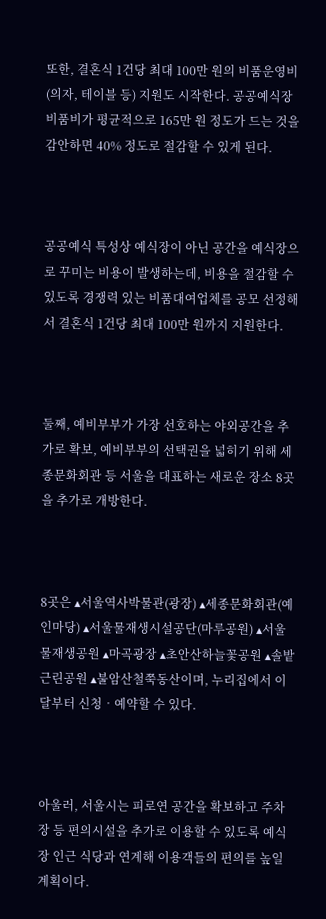또한, 결혼식 1건당 최대 100만 원의 비품운영비(의자, 테이블 등) 지원도 시작한다. 공공예식장 비품비가 평균적으로 165만 원 정도가 드는 것을 감안하면 40% 정도로 절감할 수 있게 된다.



공공예식 특성상 예식장이 아닌 공간을 예식장으로 꾸미는 비용이 발생하는데, 비용을 절감할 수 있도록 경쟁력 있는 비품대여업체를 공모 선정해서 결혼식 1건당 최대 100만 원까지 지원한다.



둘째, 예비부부가 가장 선호하는 야외공간을 추가로 확보, 예비부부의 선택권을 넓히기 위해 세종문화회관 등 서울을 대표하는 새로운 장소 8곳을 추가로 개방한다.



8곳은 ▴서울역사박물관(광장) ▴세종문화회관(예인마당) ▴서울물재생시설공단(마루공원) ▴서울물재생공원 ▴마곡광장 ▴초안산하늘꽃공원 ▴솔밭근린공원 ▴불암산철쭉동산이며, 누리집에서 이달부터 신청‧예약할 수 있다.



아울러, 서울시는 피로연 공간을 확보하고 주차장 등 편의시설을 추가로 이용할 수 있도록 예식장 인근 식당과 연계해 이용객들의 편의를 높일 계획이다.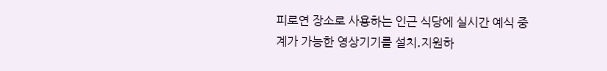피로연 장소로 사용하는 인근 식당에 실시간 예식 중계가 가능한 영상기기를 설치․지원하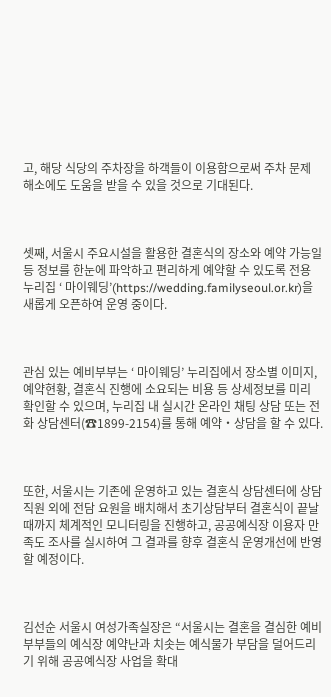고, 해당 식당의 주차장을 하객들이 이용함으로써 주차 문제 해소에도 도움을 받을 수 있을 것으로 기대된다.



셋째, 서울시 주요시설을 활용한 결혼식의 장소와 예약 가능일 등 정보를 한눈에 파악하고 편리하게 예약할 수 있도록 전용 누리집 ‘ 마이웨딩’(https://wedding.familyseoul.or.kr)을 새롭게 오픈하여 운영 중이다.



관심 있는 예비부부는 ‘ 마이웨딩’ 누리집에서 장소별 이미지, 예약현황, 결혼식 진행에 소요되는 비용 등 상세정보를 미리 확인할 수 있으며, 누리집 내 실시간 온라인 채팅 상담 또는 전화 상담센터(☎1899-2154)를 통해 예약‧상담을 할 수 있다.



또한, 서울시는 기존에 운영하고 있는 결혼식 상담센터에 상담직원 외에 전담 요원을 배치해서 초기상담부터 결혼식이 끝날 때까지 체계적인 모니터링을 진행하고, 공공예식장 이용자 만족도 조사를 실시하여 그 결과를 향후 결혼식 운영개선에 반영할 예정이다.



김선순 서울시 여성가족실장은 “서울시는 결혼을 결심한 예비부부들의 예식장 예약난과 치솟는 예식물가 부담을 덜어드리기 위해 공공예식장 사업을 확대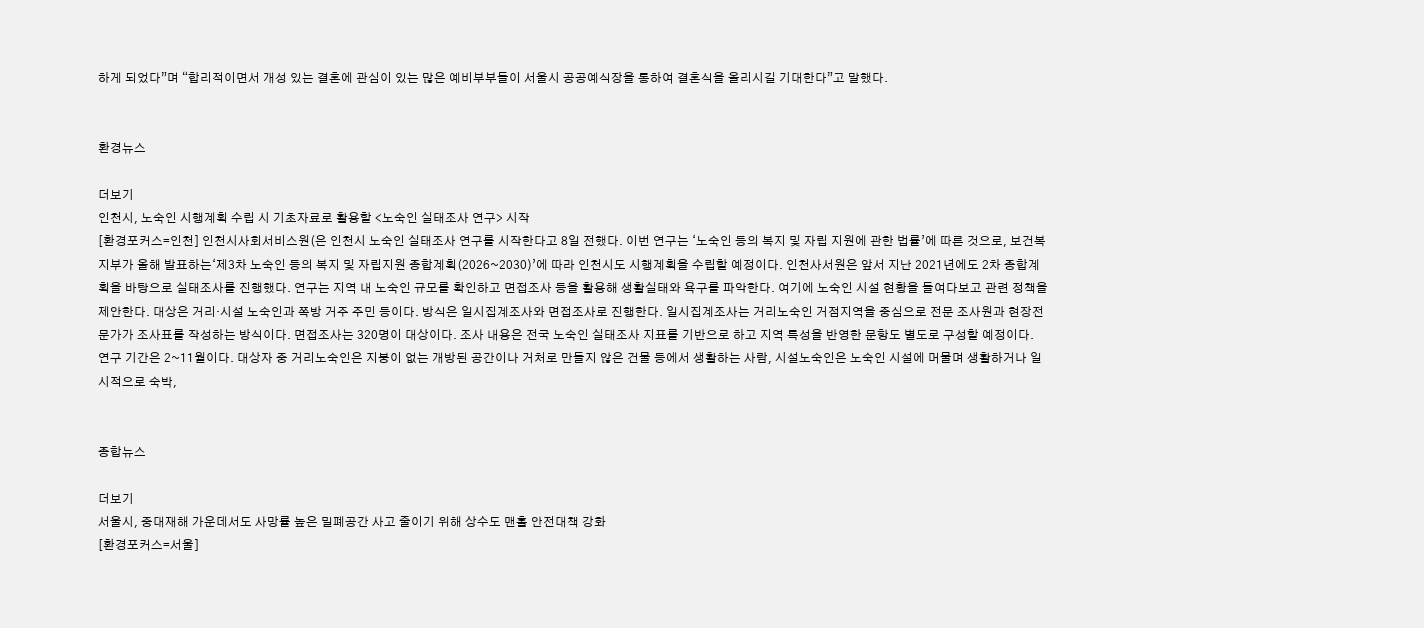하게 되었다”며 “합리적이면서 개성 있는 결혼에 관심이 있는 많은 예비부부들이 서울시 공공예식장을 통하여 결혼식을 올리시길 기대한다”고 말했다.


환경뉴스

더보기
인천시, 노숙인 시행계획 수립 시 기초자료로 활용할 <노숙인 실태조사 연구> 시작
[환경포커스=인천] 인천시사회서비스원(은 인천시 노숙인 실태조사 연구를 시작한다고 8일 전했다. 이번 연구는 ‘노숙인 등의 복지 및 자립 지원에 관한 법률’에 따른 것으로, 보건복지부가 올해 발표하는‘제3차 노숙인 등의 복지 및 자립지원 종합계획(2026~2030)’에 따라 인천시도 시행계획을 수립할 예정이다. 인천사서원은 앞서 지난 2021년에도 2차 종합계획을 바탕으로 실태조사를 진행했다. 연구는 지역 내 노숙인 규모를 확인하고 면접조사 등을 활용해 생활실태와 욕구를 파악한다. 여기에 노숙인 시설 현황을 들여다보고 관련 정책을 제안한다. 대상은 거리·시설 노숙인과 쪽방 거주 주민 등이다. 방식은 일시집계조사와 면접조사로 진행한다. 일시집계조사는 거리노숙인 거점지역을 중심으로 전문 조사원과 현장전문가가 조사표를 작성하는 방식이다. 면접조사는 320명이 대상이다. 조사 내용은 전국 노숙인 실태조사 지표를 기반으로 하고 지역 특성을 반영한 문항도 별도로 구성할 예정이다. 연구 기간은 2~11월이다. 대상자 중 거리노숙인은 지붕이 없는 개방된 공간이나 거처로 만들지 않은 건물 등에서 생활하는 사람, 시설노숙인은 노숙인 시설에 머물며 생활하거나 일시적으로 숙박,


종합뉴스

더보기
서울시, 중대재해 가운데서도 사망률 높은 밀폐공간 사고 줄이기 위해 상수도 맨홀 안전대책 강화
[환경포커스=서울]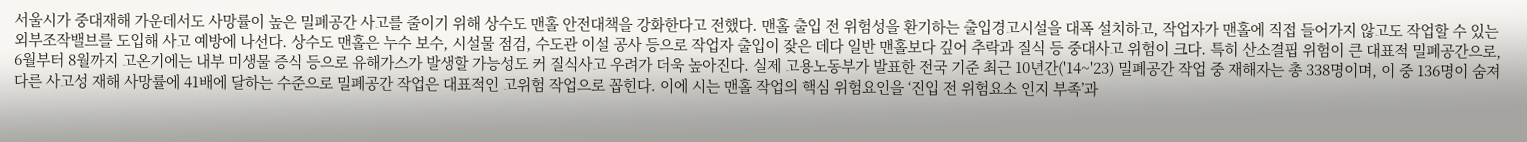서울시가 중대재해 가운데서도 사망률이 높은 밀폐공간 사고를 줄이기 위해 상수도 맨홀 안전대책을 강화한다고 전했다. 맨홀 출입 전 위험성을 환기하는 출입경고시설을 대폭 설치하고, 작업자가 맨홀에 직접 들어가지 않고도 작업할 수 있는 외부조작밸브를 도입해 사고 예방에 나선다. 상수도 맨홀은 누수 보수, 시설물 점검, 수도관 이설 공사 등으로 작업자 출입이 잦은 데다 일반 맨홀보다 깊어 추락과 질식 등 중대사고 위험이 크다. 특히 산소결핍 위험이 큰 대표적 밀폐공간으로, 6월부터 8월까지 고온기에는 내부 미생물 증식 등으로 유해가스가 발생할 가능성도 커 질식사고 우려가 더욱 높아진다. 실제 고용노동부가 발표한 전국 기준 최근 10년간('14~'23) 밀폐공간 작업 중 재해자는 총 338명이며, 이 중 136명이 숨져 다른 사고성 재해 사망률에 41배에 달하는 수준으로 밀폐공간 작업은 대표적인 고위험 작업으로 꼽힌다. 이에 시는 맨홀 작업의 핵심 위험요인을 ‘진입 전 위험요소 인지 부족’과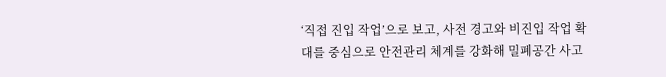‘직접 진입 작업’으로 보고, 사전 경고와 비진입 작업 확대를 중심으로 안전관리 체계를 강화해 밀폐공간 사고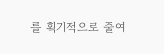를 획기적으로 줄여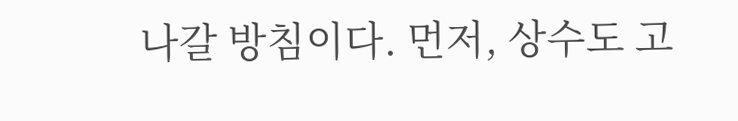나갈 방침이다. 먼저, 상수도 고